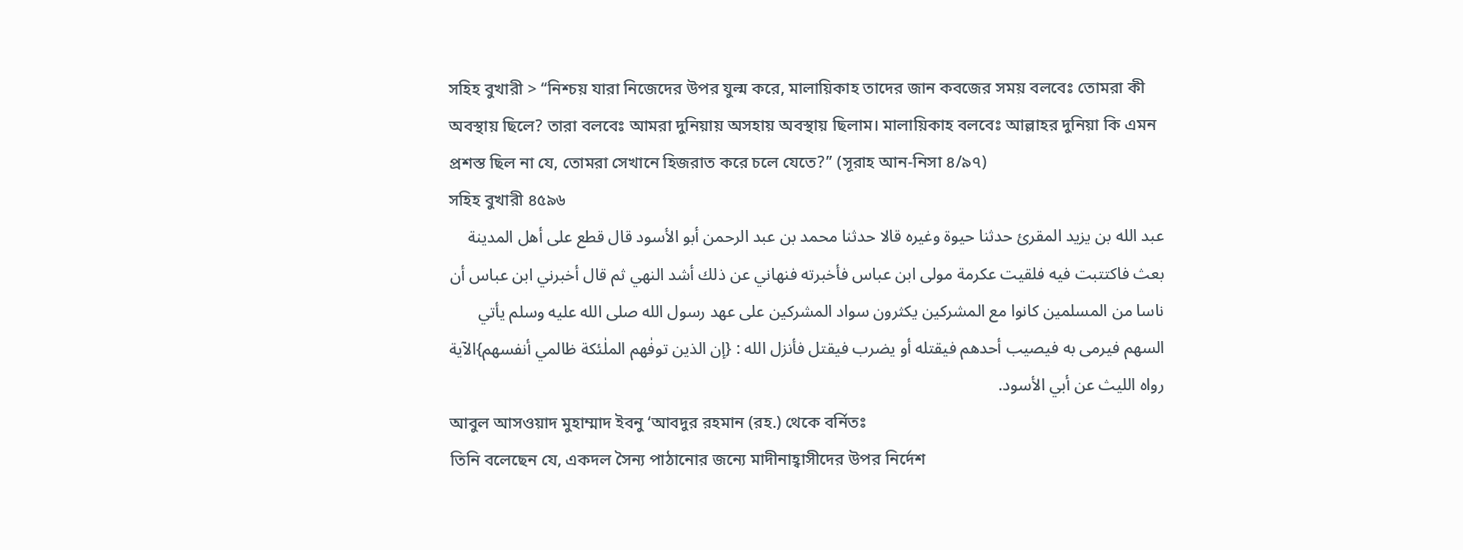সহিহ বুখারী > ‘‘নিশ্চয় যারা নিজেদের উপর যুল্ম করে, মালায়িকাহ তাদের জান কবজের সময় বলবেঃ তোমরা কী অবস্থায় ছিলে? তারা বলবেঃ আমরা দুনিয়ায় অসহায় অবস্থায় ছিলাম। মালায়িকাহ বলবেঃ আল্লাহর দুনিয়া কি এমন প্রশস্ত ছিল না যে, তোমরা সেখানে হিজরাত করে চলে যেতে?’’ (সূরাহ আন-নিসা ৪/৯৭)
সহিহ বুখারী ৪৫৯৬
عبد الله بن يزيد المقرئ حدثنا حيوة وغيره قالا حدثنا محمد بن عبد الرحمن أبو الأسود قال قطع على أهل المدينة بعث فاكتتبت فيه فلقيت عكرمة مولى ابن عباس فأخبرته فنهاني عن ذلك أشد النهي ثم قال أخبرني ابن عباس أن ناسا من المسلمين كانوا مع المشركين يكثرون سواد المشركين على عهد رسول الله صلى الله عليه وسلم يأتي السهم فيرمى به فيصيب أحدهم فيقتله أو يضرب فيقتل فأنزل الله : {إن الذين توفٰهم الملٰئكة ظالمي أنفسهم}الآية رواه الليث عن أبي الأسود.
আবুল আসওয়াদ মুহাম্মাদ ইবনু ‘আবদুর রহমান (রহ.) থেকে বর্নিতঃ
তিনি বলেছেন যে, একদল সৈন্য পাঠানোর জন্যে মাদীনাহ্বাসীদের উপর নির্দেশ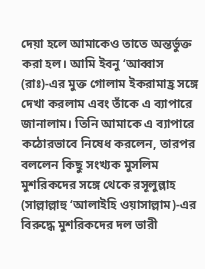দেয়া হলে আমাকেও তাতে অন্তর্ভুক্ত করা হল। আমি ইবনু ‘আব্বাস (রাঃ)-এর মুক্ত গোলাম ইকরামাহ্র সঙ্গে দেখা করলাম এবং তাঁকে এ ব্যাপারে জানালাম। তিনি আমাকে এ ব্যাপারে কঠোরভাবে নিষেধ করলেন, তারপর বললেন কিছু সংখ্যক মুসলিম মুশরিকদের সঙ্গে থেকে রসূলুল্লাহ (সাল্লাল্লাহু ‘আলাইহি ওয়াসাল্লাম)-এর বিরুদ্ধে মুশরিকদের দল ভারী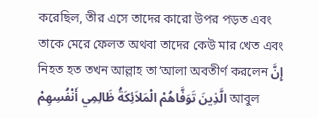করেছিল, তীর এসে তাদের কারো উপর পড়ত এবং তাকে মেরে ফেলত অথবা তাদের কেউ মার খেত এবং নিহত হত তখন আল্লাহ তা‘আলা অবতীর্ণ করলেন إِنَّ الَّذِينَ تَوَفَّاهُمْ الْمَلاَئِكَةُ ظَالِمِي أَنْفُسِهِمْ আবুল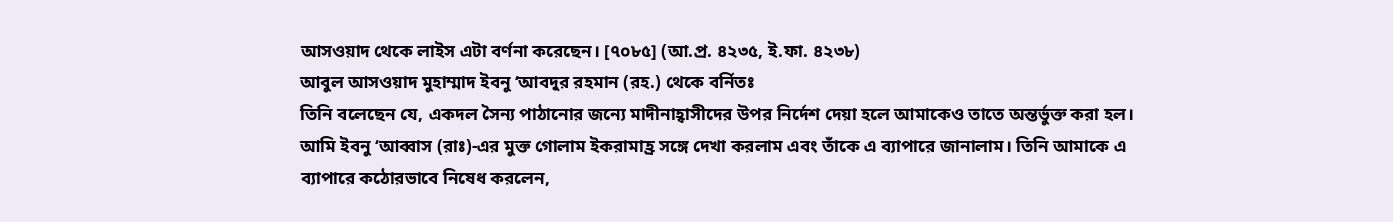আসওয়াদ থেকে লাইস এটা বর্ণনা করেছেন। [৭০৮৫] (আ.প্র. ৪২৩৫, ই.ফা. ৪২৩৮)
আবুল আসওয়াদ মুহাম্মাদ ইবনু ‘আবদুর রহমান (রহ.) থেকে বর্নিতঃ
তিনি বলেছেন যে, একদল সৈন্য পাঠানোর জন্যে মাদীনাহ্বাসীদের উপর নির্দেশ দেয়া হলে আমাকেও তাতে অন্তর্ভুক্ত করা হল। আমি ইবনু ‘আব্বাস (রাঃ)-এর মুক্ত গোলাম ইকরামাহ্র সঙ্গে দেখা করলাম এবং তাঁকে এ ব্যাপারে জানালাম। তিনি আমাকে এ ব্যাপারে কঠোরভাবে নিষেধ করলেন,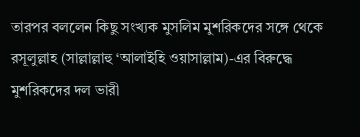তারপর বললেন কিছু সংখ্যক মুসলিম মুশরিকদের সঙ্গে থেকে রসূলুল্লাহ (সাল্লাল্লাহু ‘আলাইহি ওয়াসাল্লাম)-এর বিরুদ্ধে মুশরিকদের দল ভারী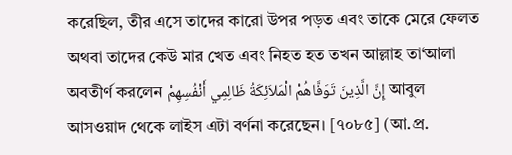করেছিল, তীর এসে তাদের কারো উপর পড়ত এবং তাকে মেরে ফেলত অথবা তাদের কেউ মার খেত এবং নিহত হত তখন আল্লাহ তা‘আলা অবতীর্ণ করলেন إِنَّ الَّذِينَ تَوَفَّاهُمْ الْمَلاَئِكَةُ ظَالِمِي أَنْفُسِهِمْ আবুল আসওয়াদ থেকে লাইস এটা বর্ণনা করেছেন। [৭০৮৫] (আ.প্র.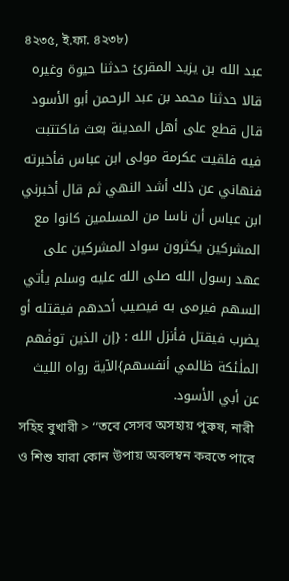৪২৩৫, ই.ফা. ৪২৩৮)
عبد الله بن يزيد المقرئ حدثنا حيوة وغيره قالا حدثنا محمد بن عبد الرحمن أبو الأسود قال قطع على أهل المدينة بعث فاكتتبت فيه فلقيت عكرمة مولى ابن عباس فأخبرته فنهاني عن ذلك أشد النهي ثم قال أخبرني ابن عباس أن ناسا من المسلمين كانوا مع المشركين يكثرون سواد المشركين على عهد رسول الله صلى الله عليه وسلم يأتي السهم فيرمى به فيصيب أحدهم فيقتله أو يضرب فيقتل فأنزل الله : {إن الذين توفٰهم الملٰئكة ظالمي أنفسهم}الآية رواه الليث عن أبي الأسود.
সহিহ বুখারী > ‘‘তবে সেসব অসহায় পুরুষ, নারী ও শিশু যারা কোন উপায় অবলম্বন করতে পারে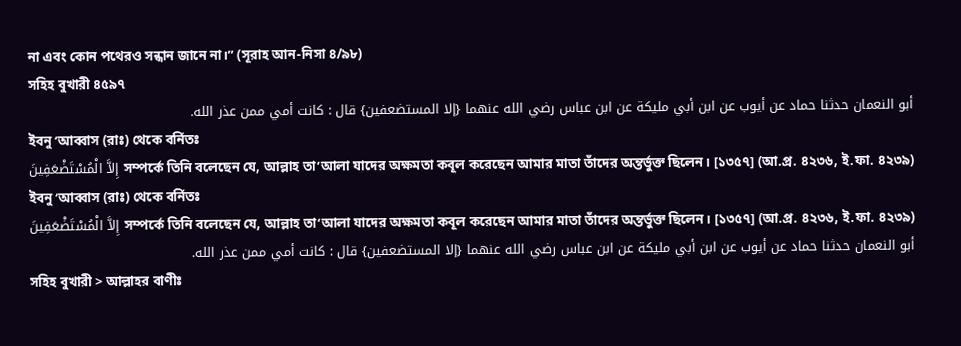না এবং কোন পথেরও সন্ধান জানে না।’’ (সূরাহ আন-নিসা ৪/৯৮)
সহিহ বুখারী ৪৫৯৭
أبو النعمان حدثنا حماد عن أيوب عن ابن أبي مليكة عن ابن عباس رضي الله عنهما {إلا المستضعفين} قال : كانت أمي ممن عذر الله.
ইবনু ‘আব্বাস (রাঃ) থেকে বর্নিতঃ
إِلاَّ الْمُسْتَضْعَفِينَ সম্পর্কে তিনি বলেছেন যে, আল্লাহ তা‘আলা যাদের অক্ষমতা কবূল করেছেন আমার মাতা তাঁদের অন্তর্ভুক্ত ছিলেন। [১৩৫৭] (আ.প্র. ৪২৩৬, ই.ফা. ৪২৩৯)
ইবনু ‘আব্বাস (রাঃ) থেকে বর্নিতঃ
إِلاَّ الْمُسْتَضْعَفِينَ সম্পর্কে তিনি বলেছেন যে, আল্লাহ তা‘আলা যাদের অক্ষমতা কবূল করেছেন আমার মাতা তাঁদের অন্তর্ভুক্ত ছিলেন। [১৩৫৭] (আ.প্র. ৪২৩৬, ই.ফা. ৪২৩৯)
أبو النعمان حدثنا حماد عن أيوب عن ابن أبي مليكة عن ابن عباس رضي الله عنهما {إلا المستضعفين} قال : كانت أمي ممن عذر الله.
সহিহ বুখারী > আল্লাহর বাণীঃ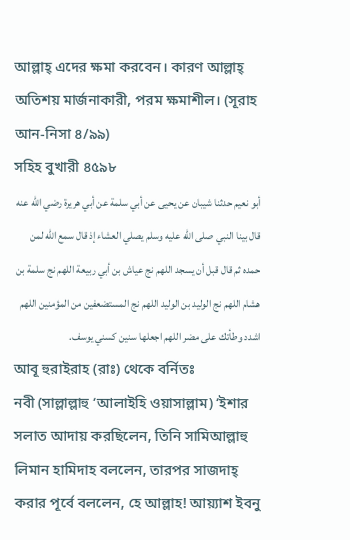আল্লাহ্ এদের ক্ষমা করবেন। কারণ আল্লাহ্ অতিশয় মার্জনাকারী, পরম ক্ষমাশীল। (সূরাহ আন-নিসা ৪/৯৯)
সহিহ বুখারী ৪৫৯৮
أبو نعيم حدثنا شيبان عن يحيى عن أبي سلمة عن أبي هريرة رضي الله عنه قال بينا النبي صلى الله عليه وسلم يصلي العشاء إذ قال سمع الله لمن حمده ثم قال قبل أن يسجد اللهم نج عياش بن أبي ربيعة اللهم نج سلمة بن هشام اللهم نج الوليد بن الوليد اللهم نج المستضعفين من المؤمنين اللهم اشدد وطأتك على مضر اللهم اجعلها سنين كسني يوسف.
আবূ হুরাইরাহ (রাঃ) থেকে বর্নিতঃ
নবী (সাল্লাল্লাহু ‘আলাইহি ওয়াসাল্লাম) ‘ইশার সলাত আদায় করছিলেন, তিনি সামিআল্লাহু লিমান হামিদাহ বললেন, তারপর সাজদাহ্ করার পূর্বে বললেন, হে আল্লাহ! আয়্যাশ ইবনু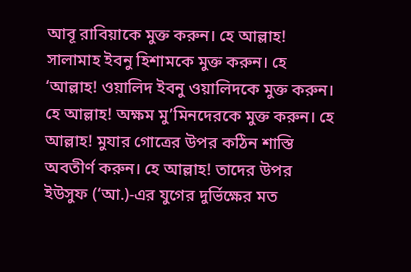আবূ রাবিয়াকে মুক্ত করুন। হে আল্লাহ! সালামাহ ইবনু হিশামকে মুক্ত করুন। হে ‘আল্লাহ! ওয়ালিদ ইবনু ওয়ালিদকে মুক্ত করুন। হে আল্লাহ! অক্ষম মু’মিনদেরকে মুক্ত করুন। হে আল্লাহ! মুযার গোত্রের উপর কঠিন শাস্তি অবতীর্ণ করুন। হে আল্লাহ! তাদের উপর ইউসুফ (‘আ.)-এর যুগের দুর্ভিক্ষের মত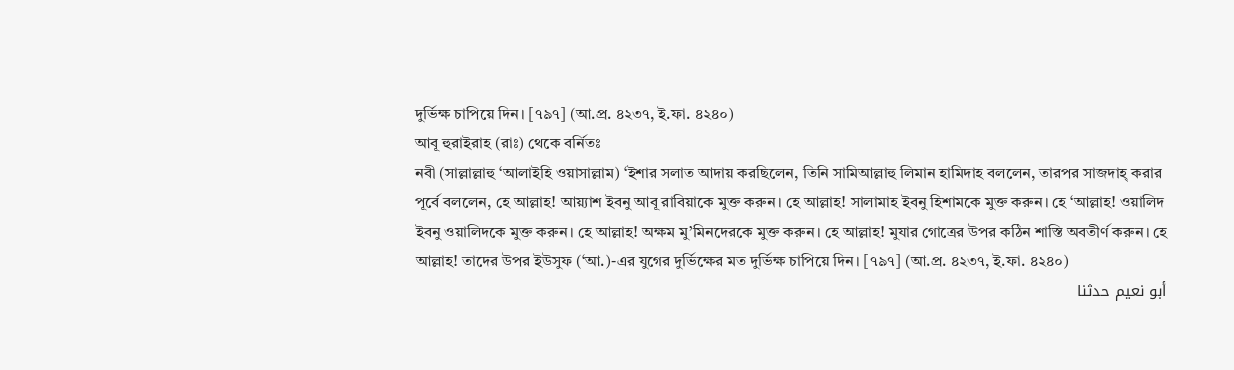দুর্ভিক্ষ চাপিয়ে দিন। [৭৯৭] (আ.প্র. ৪২৩৭, ই.ফা. ৪২৪০)
আবূ হুরাইরাহ (রাঃ) থেকে বর্নিতঃ
নবী (সাল্লাল্লাহু ‘আলাইহি ওয়াসাল্লাম) ‘ইশার সলাত আদায় করছিলেন, তিনি সামিআল্লাহু লিমান হামিদাহ বললেন, তারপর সাজদাহ্ করার পূর্বে বললেন, হে আল্লাহ! আয়্যাশ ইবনু আবূ রাবিয়াকে মুক্ত করুন। হে আল্লাহ! সালামাহ ইবনু হিশামকে মুক্ত করুন। হে ‘আল্লাহ! ওয়ালিদ ইবনু ওয়ালিদকে মুক্ত করুন। হে আল্লাহ! অক্ষম মু’মিনদেরকে মুক্ত করুন। হে আল্লাহ! মুযার গোত্রের উপর কঠিন শাস্তি অবতীর্ণ করুন। হে আল্লাহ! তাদের উপর ইউসুফ (‘আ.)-এর যুগের দুর্ভিক্ষের মত দুর্ভিক্ষ চাপিয়ে দিন। [৭৯৭] (আ.প্র. ৪২৩৭, ই.ফা. ৪২৪০)
أبو نعيم حدثنا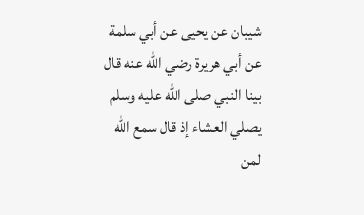شيبان عن يحيى عن أبي سلمة عن أبي هريرة رضي الله عنه قال بينا النبي صلى الله عليه وسلم يصلي العشاء إذ قال سمع الله لمن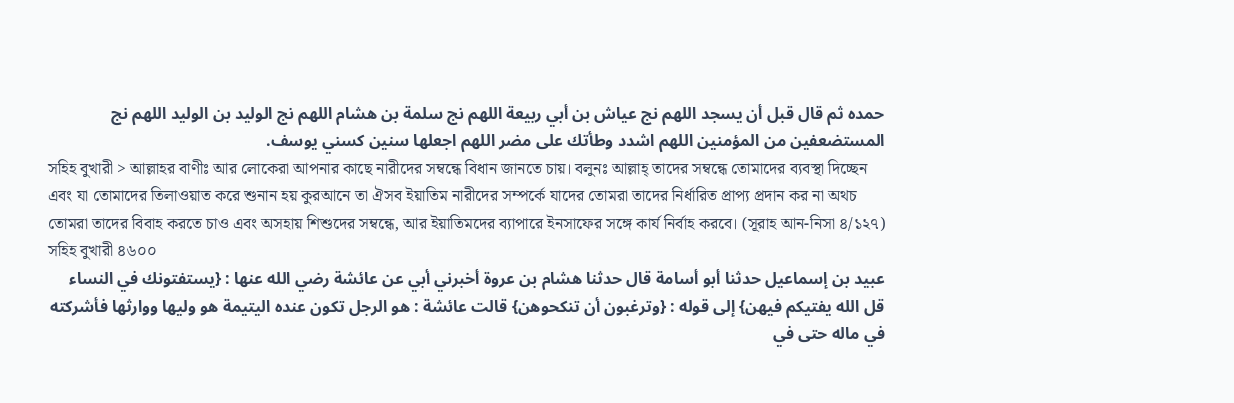حمده ثم قال قبل أن يسجد اللهم نج عياش بن أبي ربيعة اللهم نج سلمة بن هشام اللهم نج الوليد بن الوليد اللهم نج المستضعفين من المؤمنين اللهم اشدد وطأتك على مضر اللهم اجعلها سنين كسني يوسف.
সহিহ বুখারী > আল্লাহর বাণীঃ আর লোকেরা আপনার কাছে নারীদের সম্বন্ধে বিধান জানতে চায়। বলুনঃ আল্লাহ্ তাদের সম্বন্ধে তোমাদের ব্যবস্থা দিচ্ছেন এবং যা তোমাদের তিলাওয়াত করে শুনান হয় কুরআনে তা ঐসব ইয়াতিম নারীদের সম্পর্কে যাদের তোমরা তাদের নির্ধারিত প্রাপ্য প্রদান কর না অথচ তোমরা তাদের বিবাহ করতে চাও এবং অসহায় শিশুদের সম্বন্ধে, আর ইয়াতিমদের ব্যাপারে ইনসাফের সঙ্গে কার্য নির্বাহ করবে। (সূরাহ আন-নিসা ৪/১২৭)
সহিহ বুখারী ৪৬০০
عبيد بن إسماعيل حدثنا أبو أسامة قال حدثنا هشام بن عروة أخبرني أبي عن عائشة رضي الله عنها : {يستفتونك في النساء قل الله يفتيكم فيهن} إلى قوله : {وترغبون أن تنكحوهن} قالت عائشة : هو الرجل تكون عنده اليتيمة هو وليها ووارثها فأشركته في ماله حتى في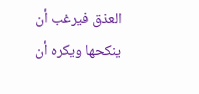العذق فيرغب أن ينكحها ويكره أن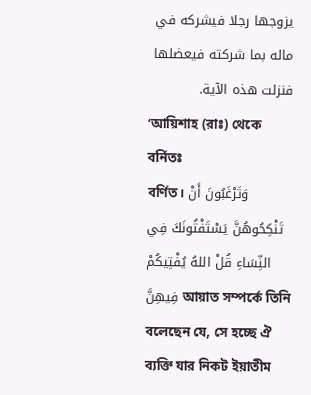يزوجها رجلا فيشركه في ماله بما شركته فيعضلها فنزلت هذه الآية.
‘আয়িশাহ (রাঃ) থেকে বর্নিতঃ
বর্ণিত। وَتَرْغَبُونَ أَنْ تَنْكِحُوهُنَّ يَسْتَفْتُونَكَ فِي النِّسَاءِ قُلْ اللهُ يُفْتِيكُمْ فِيهِنَّ আয়াত সম্পর্কে তিনি বলেছেন যে, সে হচ্ছে ঐ ব্যক্তি যার নিকট ইয়াতীম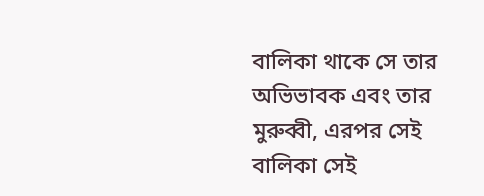বালিকা থাকে সে তার অভিভাবক এবং তার মুরুব্বী, এরপর সেই বালিকা সেই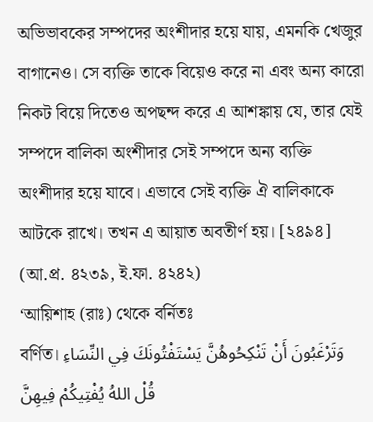অভিভাবকের সম্পদের অংশীদার হয়ে যায়, এমনকি খেজুর বাগানেও। সে ব্যক্তি তাকে বিয়েও করে না এবং অন্য কারো নিকট বিয়ে দিতেও অপছন্দ করে এ আশঙ্কায় যে, তার যেই সম্পদে বালিকা অংশীদার সেই সম্পদে অন্য ব্যক্তি অংশীদার হয়ে যাবে। এভাবে সেই ব্যক্তি ঐ বালিকাকে আটকে রাখে। তখন এ আয়াত অবতীর্ণ হয়। [২৪৯৪] (আ.প্র. ৪২৩৯, ই.ফা. ৪২৪২)
‘আয়িশাহ (রাঃ) থেকে বর্নিতঃ
বর্ণিত। وَتَرْغَبُونَ أَنْ تَنْكِحُوهُنَّ يَسْتَفْتُونَكَ فِي النِّسَاءِ قُلْ اللهُ يُفْتِيكُمْ فِيهِنَّ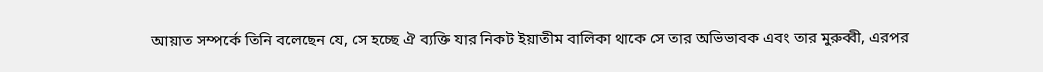আয়াত সম্পর্কে তিনি বলেছেন যে, সে হচ্ছে ঐ ব্যক্তি যার নিকট ইয়াতীম বালিকা থাকে সে তার অভিভাবক এবং তার মুরুব্বী, এরপর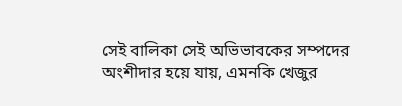সেই বালিকা সেই অভিভাবকের সম্পদের অংশীদার হয়ে যায়, এমনকি খেজুর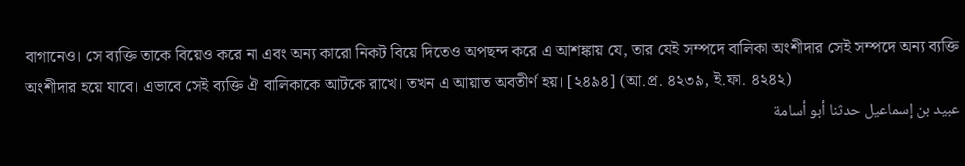বাগানেও। সে ব্যক্তি তাকে বিয়েও করে না এবং অন্য কারো নিকট বিয়ে দিতেও অপছন্দ করে এ আশঙ্কায় যে, তার যেই সম্পদে বালিকা অংশীদার সেই সম্পদে অন্য ব্যক্তি অংশীদার হয়ে যাবে। এভাবে সেই ব্যক্তি ঐ বালিকাকে আটকে রাখে। তখন এ আয়াত অবতীর্ণ হয়। [২৪৯৪] (আ.প্র. ৪২৩৯, ই.ফা. ৪২৪২)
عبيد بن إسماعيل حدثنا أبو أسامة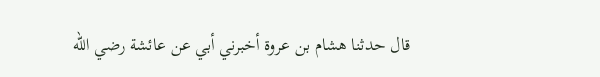قال حدثنا هشام بن عروة أخبرني أبي عن عائشة رضي الله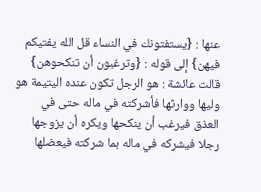عنها : {يستفتونك في النساء قل الله يفتيكم فيهن} إلى قوله : {وترغبون أن تنكحوهن} قالت عائشة : هو الرجل تكون عنده اليتيمة هو وليها ووارثها فأشركته في ماله حتى في العذق فيرغب أن ينكحها ويكره أن يزوجها رجلا فيشركه في ماله بما شركته فيعضلها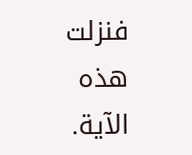فنزلت هذه الآية.